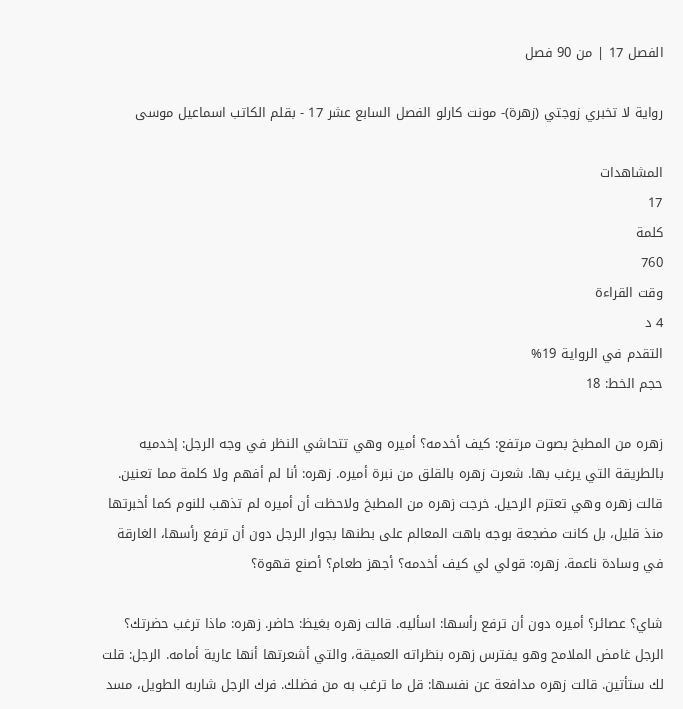الفصل 17 | من 90 فصل

رواية لا تخبري زوجتي (زهرة)- مونت كارلو الفصل السابع عشر 17 - بقلم الكاتب اسماعيل موسى

المشاهدات
17
كلمة
760
وقت القراءة
4 د
التقدم في الرواية 19%
حجم الخط: 18

زهره من المطبخ بصوت مرتفع: كيف أخدمه؟ أميره وهي تتحاشي النظر في وجه الرجل: إخدميه بالطريقة التي يرغب بها. شعرت زهره بالقلق من نبرة أميره. زهره: أنا لم أفهم ولا كلمة مما تعنين. قالت زهره وهي تعتزم الرحيل. خرجت زهره من المطبخ ولاحظت أن أميره لم تذهب للنوم كما أخبرتها منذ قليل، بل كانت مضجعة بوجه باهت المعالم على بطنها بجوار الرجل دون أن ترفع رأسها، الغارقة في وسادة ناعمة. زهره: قولي لي كيف أخدمه؟ أجهز طعام؟ أصنع قهوة؟

شاي؟ عصائر؟ أميره دون أن ترفع رأسها: اسأليه. قالت زهره بغيظ: حاضر. زهره: ماذا ترغب حضرتك؟ الرجل غامض الملامح وهو يفترس زهره بنظراته العميقة، والتي أشعرتها أنها عارية أمامه. الرجل: قلت لك ستأتين. قالت زهره مدافعة عن نفسها: قل ما ترغب به من فضلك. فرك الرجل شاربه الطويل، مسد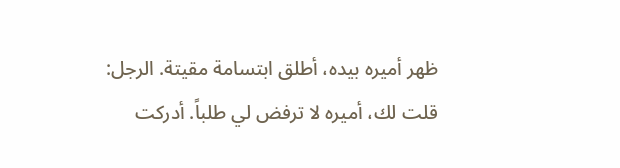ظهر أميره بيده، أطلق ابتسامة مقيتة. الرجل: قلت لك، أميره لا ترفض لي طلباً. أدركت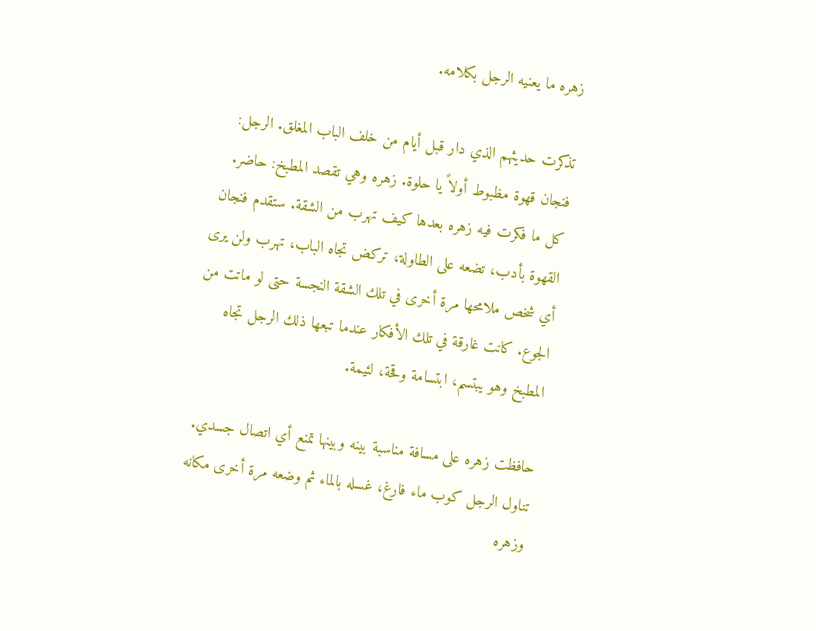زهره ما يعنيه الرجل بكلامه.

تذكرت حديثهم الذي دار قبل أيام من خلف الباب المغلق. الرجل: فنجان قهوة مظبوط أولاً يا حلوة. زهره وهي تقصد المطبخ: حاضر. كل ما فكرت فيه زهره بعدها كيف تهرب من الشقة. ستقدم فنجان القهوة بأدب، تضعه على الطاولة، تركض تجاه الباب، تهرب ولن يرى أي شخص ملامحها مرة أخرى في تلك الشقة النجسة حتى لو ماتت من الجوع. كانت غارقة في تلك الأفكار عندما تبعها ذلك الرجل تجاه المطبخ وهو يبتسم، ابتسامة وقحة، لئيمة.

حافظت زهره على مسافة مناسبة بينه وبينها تمنع أي اتصال جسدي. تناول الرجل كوب ماء فارغ، غسله بالماء ثم وضعه مرة أخرى مكانه وزهره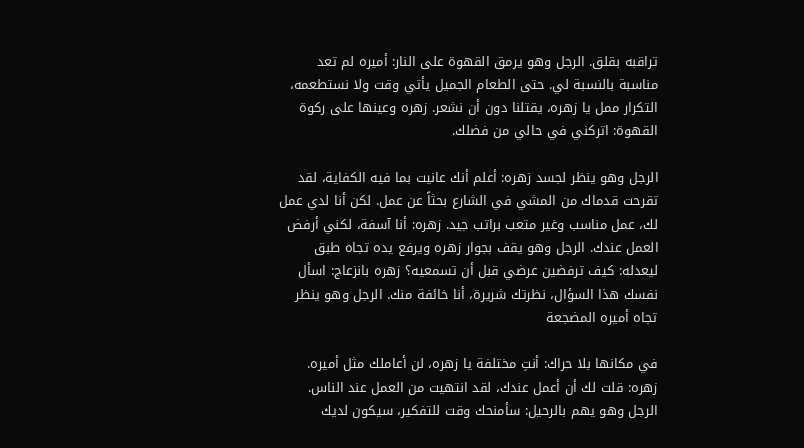تراقبه بقلق. الرجل وهو يرمق القهوة على النار: أميره لم تعد مناسبة بالنسبة لي. حتى الطعام الجميل يأتي وقت ولا نستطعمه، التكرار ممل يا زهره، يقتلنا دون أن نشعر. زهره وعينها على ركوة القهوة: اتركني في حالي من فضلك.

الرجل وهو ينظر لجسد زهره: أعلم أنك عانيت بما فيه الكفاية، لقد تقرحت قدماك من المشي في الشارع بحثاً عن عمل. لكن أنا لدي عمل لك، عمل مناسب وغير متعب براتب جيد. زهره: أنا آسفة، لكني أرفض العمل عندك. الرجل وهو يقف بجوار زهره ويرفع يده تجاه طبق ليعدله: كيف ترفضين عرضي قبل أن تسمعيه؟ زهره بانزعاج: اسأل نفسك هذا السؤال، نظرتك شريرة، أنا خائفة منك. الرجل وهو ينظر تجاه أميره المضجعة

في مكانها بلا حراك: أنتِ مختلفة يا زهره، لن أعاملك مثل أميره. زهره: قلت لك أن أعمل عندك، لقد انتهيت من العمل عند الناس. الرجل وهو يهم بالرحيل: سأمنحك وقت للتفكير، سيكون لديك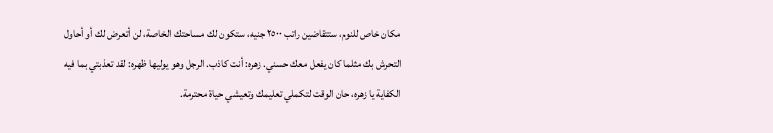مكان خاص للنوم، ستتقاضين راتب ٢٥٠٠ جنيه، ستكون لك مساحتك الخاصة، لن أتعرض لك أو أحاول التحرش بك مثلما كان يفعل معك حسني. زهره: أنت كاذب. الرجل وهو يوليها ظهره: لقد تعذبتي بما فيه الكفاية يا زهره، حان الوقت لتكملي تعليمك وتعيشي حياة محترمة.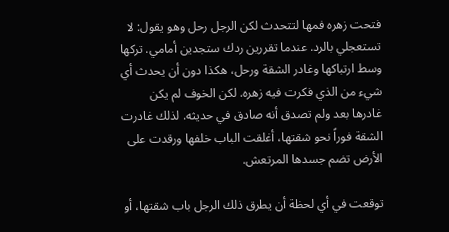فتحت زهره فمها لتتحدث لكن الرجل رحل وهو يقول: لا تستعجلي بالرد. عندما تقررين ردك ستجدين أمامي. تركها وسط ارتباكها وغادر الشقة ورحل، هكذا دون أن يحدث أي شيء من الذي فكرت فيه زهره. لكن الخوف لم يكن غادرها بعد ولم تصدق أنه صادق في حديثه. لذلك غادرت الشقة فوراً نحو شقتها، أغلقت الباب خلفها ورقدت على الأرض تضم جسدها المرتعش.

توقعت في أي لحظة أن يطرق ذلك الرجل باب شقتها، أو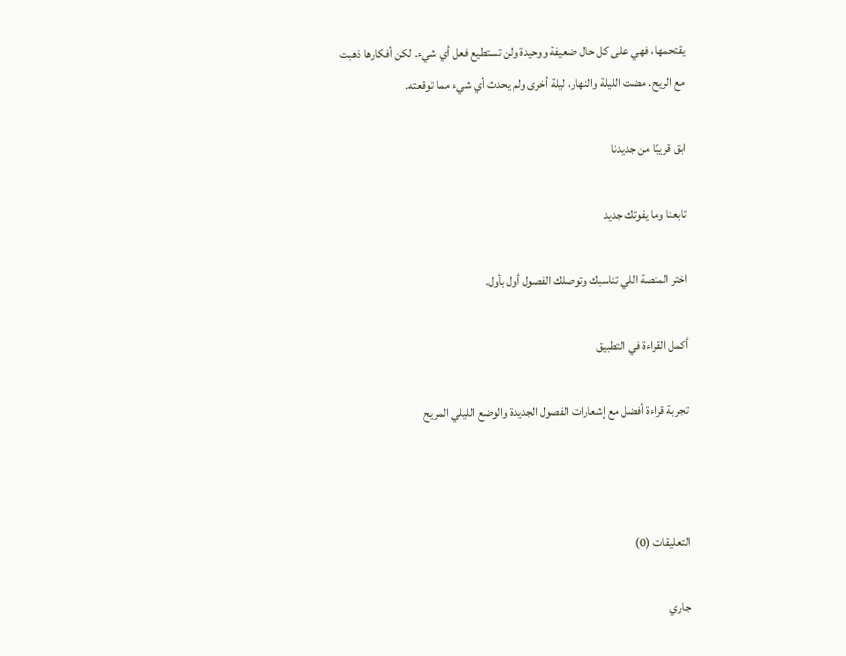يقتحمها، فهي على كل حال ضعيفة ووحيدة ولن تستطيع فعل أي شيء. لكن أفكارها ذهبت مع الريح. مضت الليلة والنهار، ليلة أخرى ولم يحدث أي شيء مما توقعته.

ابق قريبًا من جديدنا

تابعنا وما يفوتك جديد

اختر المنصة اللي تناسبك وتوصلك الفصول أول بأول.

أكمل القراءة في التطبيق

تجربة قراءة أفضل مع إشعارات الفصول الجديدة والوضع الليلي المريح



التعليقات (0)

جاري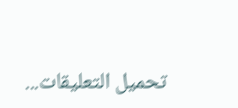تحميل التعليقات...